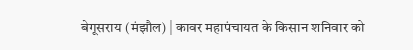बेगूसराय (मंझौल) | कावर महापंचायत के किसान शनिवार को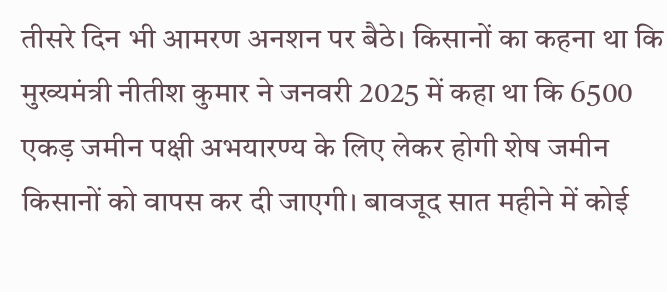तीसरे दिन भी आमरण अनशन पर बैठे। किसानों का कहना था कि मुख्यमंत्री नीतीश कुमार ने जनवरी 2025 में कहा था कि 6500 एकड़ जमीन पक्षी अभयारण्य के लिए लेकर होगी शेष जमीन किसानों को वापस कर दी जाएगी। बावजूद सात महीने में कोई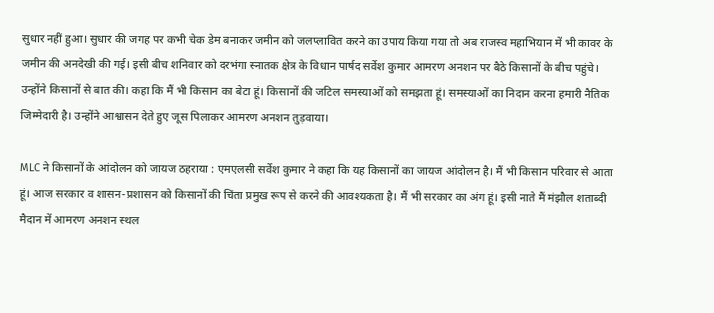सुधार नहीं हुआ। सुधार की जगह पर कभी चेक डेम बनाकर जमीन को जलप्लावित करने का उपाय किया गया तो अब राजस्व महाभियान में भी कावर के जमीन की अनदेखी की गई। इसी बीच शनिवार को दरभंगा स्नातक क्षेत्र के विधान पार्षद सर्वेश कुमार आमरण अनशन पर बैठे किसानों के बीच पहुंचे। उन्होंने किसानों से बात की। कहा कि मैं भी किसान का बेटा हूं। किसानों की जटिल समस्याओं को समझता हूं। समस्याओं का निदान करना हमारी नैतिक जिम्मेदारी है। उन्होंने आश्वासन देते हुए जूस पिलाकर आमरण अनशन तुड़वाया।

MLC ने किसानों के आंदोलन को जायज ठहराया : एमएलसी सर्वेश कुमार ने कहा कि यह किसानों का जायज आंदोलन है। मैं भी किसान परिवार से आता हूं। आज सरकार व शासन-प्रशासन को किसानों की चिंता प्रमुख रूप से करने की आवश्यकता है। मैं भी सरकार का अंग हूं। इसी नाते मैं मंझौल शताब्दी मैदान में आमरण अनशन स्थल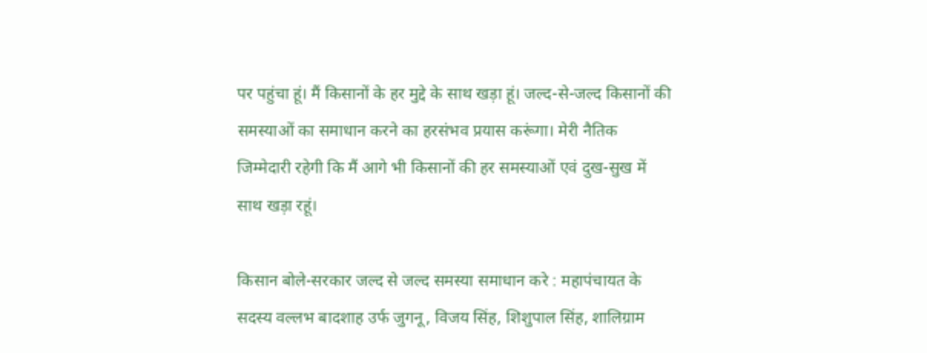पर पहुंचा हूं। मैं किसानों के हर मुद्दे के साथ खड़ा हूं। जल्द-से-जल्द किसानों की समस्याओं का समाधान करने का हरसंभव प्रयास करूंगा। मेरी नैतिक जिम्मेदारी रहेगी कि मैं आगे भी किसानों की हर समस्याओं एवं दुख-सुख में साथ खड़ा रहूं।

किसान बोले-सरकार जल्द से जल्द समस्या समाधान करे : महापंचायत के सदस्य वल्लभ बादशाह उर्फ जुगनू, विजय सिंह, शिशुपाल सिंह, शालिग्राम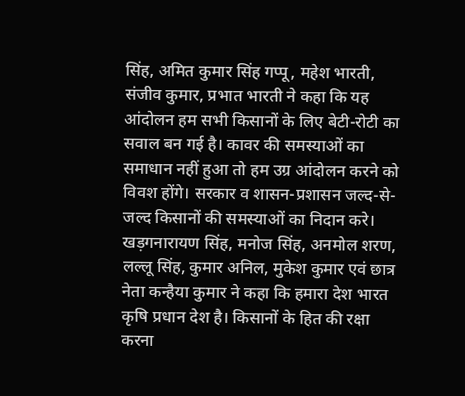सिंह, अमित कुमार सिंह गप्पू, महेश भारती, संजीव कुमार, प्रभात भारती ने कहा कि यह आंदोलन हम सभी किसानों के लिए बेटी-रोटी का सवाल बन गई है। कावर की समस्याओं का समाधान नहीं हुआ तो हम उग्र आंदोलन करने को विवश होंगे। सरकार व शासन-प्रशासन जल्द-से-जल्द किसानों की समस्याओं का निदान करे। खड़गनारायण सिंह, मनोज सिंह, अनमोल शरण, लल्लू सिंह, कुमार अनिल, मुकेश कुमार एवं छात्र नेता कन्हैया कुमार ने कहा कि हमारा देश भारत कृषि प्रधान देश है। किसानों के हित की रक्षा करना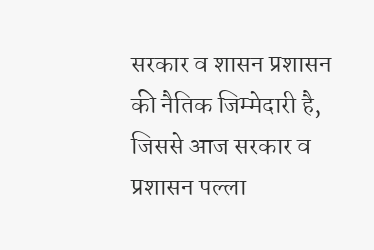सरकार व शासन प्रशासन की नैतिक जिम्मेदारी है, जिससे आज सरकार व प्रशासन पल्ला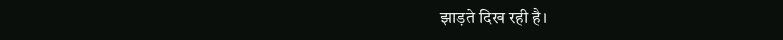झाड़ते दिख रही है।